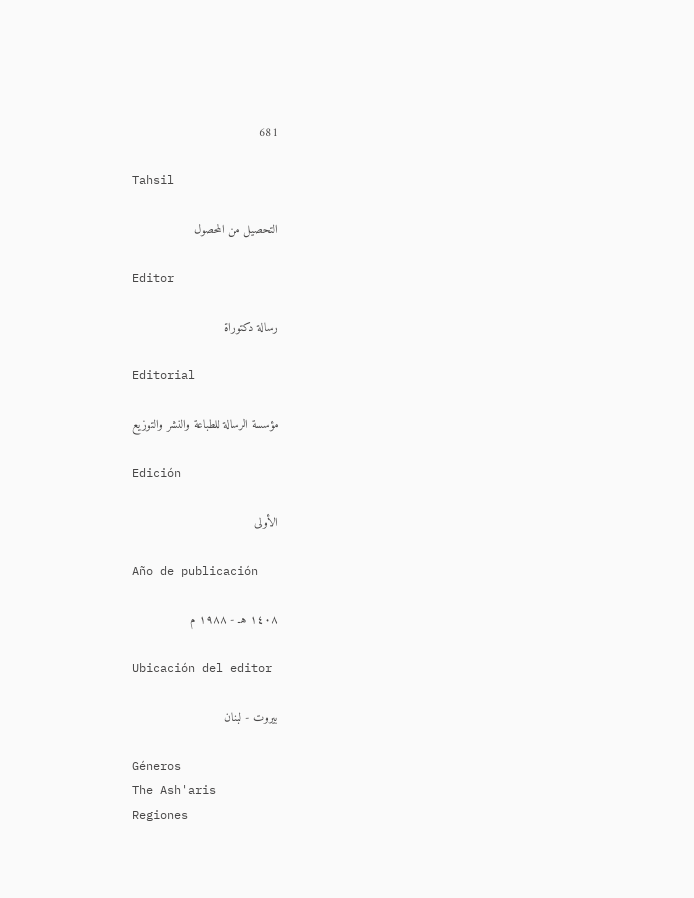681

Tahsil

التحصيل من المحصول

Editor

رسالة دكتوراة

Editorial

مؤسسة الرسالة للطباعة والنشر والتوزيع

Edición

الأولى

Año de publicación

١٤٠٨ هـ - ١٩٨٨ م

Ubicación del editor

بيروت - لبنان

Géneros
The Ash'aris
Regiones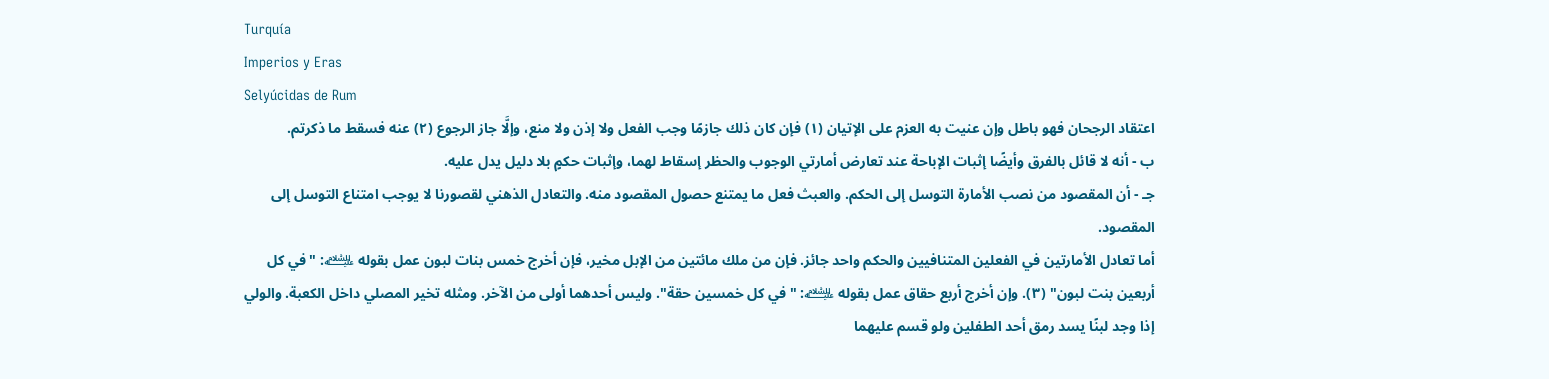Turquía
Imperios y Eras
Selyúcidas de Rum
اعتقاد الرجحان فهو باطل وإن عنيت به العزم على الإتيان (١) فإن كان ذلك جازمًا وجب الفعل ولا إذن ولا منع، وإلَّا جاز الرجوع (٢) عنه فسقط ما ذكرتم.
ب - أنه لا قائل بالفرق وأيضًا إثبات الإباحة عند تعارض أمارتي الوجوب والحظر إسقاط لهما، وإثبات حكمٍ بلا دليل يدل عليه.
جـ - أن المقصود من نصب الأمارة التوسل إلى الحكم. والعبث فعل ما يمتنع حصول المقصود منه. والتعادل الذهني لقصورنا لا يوجب امتناع التوسل إلى المقصود.
أما تعادل الأمارتين في الفعلين المتنافيين والحكم واحد جائز. فإن من ملك مائتين من الإبل مخير، فإن أخرج خمس بنات لبون عمل بقوله ﵇: "في كل أربعين بنت لبون" (٣). وإن أخرج أربع حقاق عمل بقوله ﵇: "في كل خمسين حقة". وليس أحدهما أولى من الآخر. ومثله تخير المصلي داخل الكعبة. والولي إذا وجد لبنًا يسد رمق أحد الطفلين ولو قسم عليهما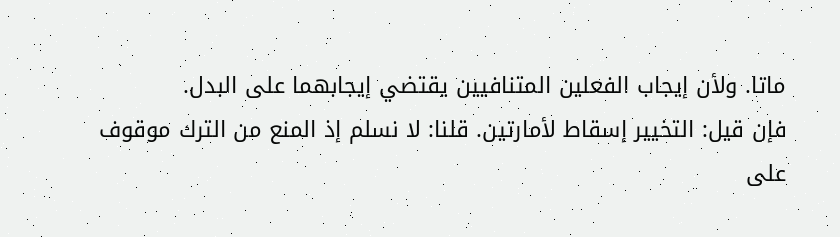ماتا. ولأن إيجاب الفعلين المتنافيين يقتضي إيجابهما على البدل.
فإن قيل: التخيير إسقاط لأمارتين. قلنا: لا نسلم إذ المنع من الترك موقوف على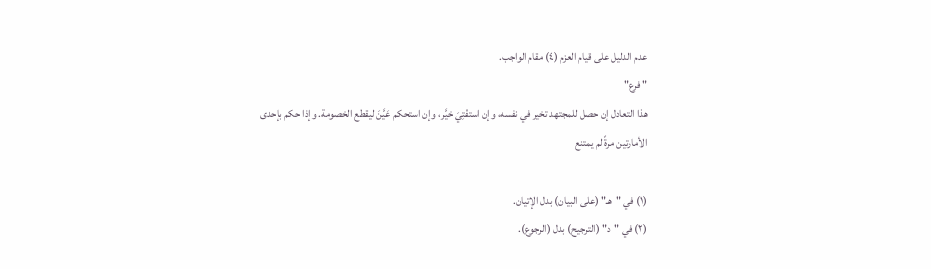عدم الدليل على قيام العزم (٤) مقام الواجب.
" فرع"
هذا التعادل إن حصل للمجتهد تخير في نفسه، وإن استفْتِيَ خيَّر، وإن استحكم عَيَّنَ ليقطع الخصومة. وإذا حكم بإحدى الأمارتين مرةً لم يمتنع

(١) في "هـ" (على البيان) بدل الإتيان.
(٢) في "د" (الترجيح) بدل (الرجوع).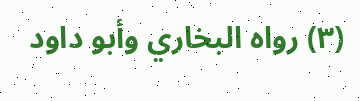(٣) رواه البخاري وأبو داود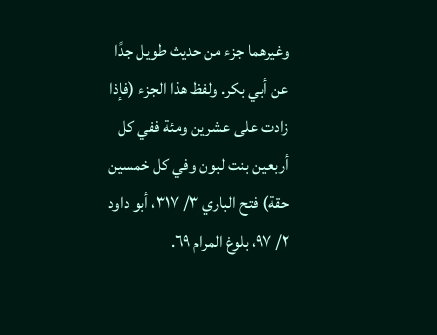وغيرهما جزء من حديث طويل جدًا عن أبي بكر. ولفظ هذا الجزء (فإذا زادت على عشرين ومئة ففي كل أربعين بنت لبون وفي كل خمسين حقة) فتح الباري ٣/ ٣١٧، أبو داود ٢/ ٩٧، بلوغ المرام ٦٩.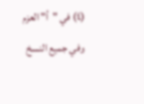(٤) في "أ" العزم وفي جميع النسخ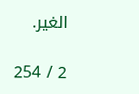الغير.

2 / 254